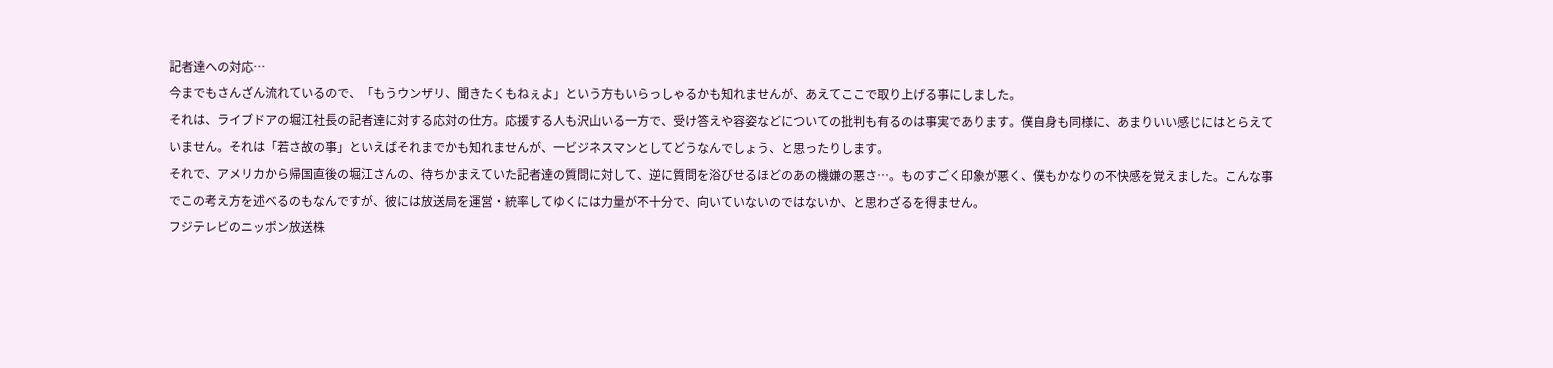記者達への対応…
今までもさんざん流れているので、「もうウンザリ、聞きたくもねぇよ」という方もいらっしゃるかも知れませんが、あえてここで取り上げる事にしました。
それは、ライブドアの堀江社長の記者達に対する応対の仕方。応援する人も沢山いる一方で、受け答えや容姿などについての批判も有るのは事実であります。僕自身も同様に、あまりいい感じにはとらえていません。それは「若さ故の事」といえばそれまでかも知れませんが、一ビジネスマンとしてどうなんでしょう、と思ったりします。
それで、アメリカから帰国直後の堀江さんの、待ちかまえていた記者達の質問に対して、逆に質問を浴びせるほどのあの機嫌の悪さ…。ものすごく印象が悪く、僕もかなりの不快感を覚えました。こんな事でこの考え方を述べるのもなんですが、彼には放送局を運営・統率してゆくには力量が不十分で、向いていないのではないか、と思わざるを得ません。
フジテレビのニッポン放送株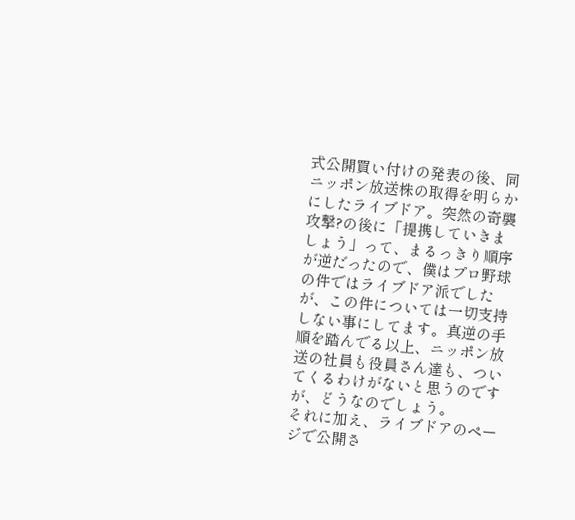式公開買い付けの発表の後、同ニッポン放送株の取得を明らかにしたライブドア。突然の奇襲攻撃?の後に「提携していきましょう」って、まるっきり順序が逆だったので、僕はプロ野球の件ではライブドア派でしたが、この件については一切支持しない事にしてます。真逆の手順を踏んでる以上、ニッポン放送の社員も役員さん達も、ついてくるわけがないと思うのですが、どうなのでしょう。
それに加え、ライブドアのページで公開さ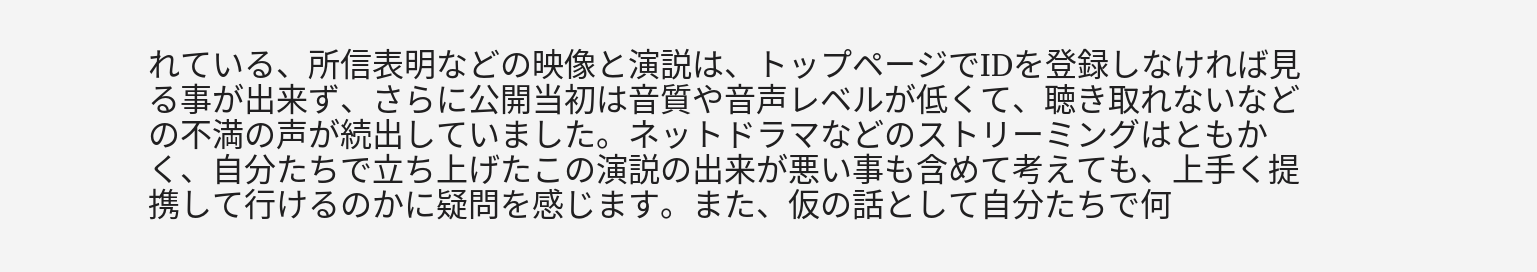れている、所信表明などの映像と演説は、トップページでIDを登録しなければ見る事が出来ず、さらに公開当初は音質や音声レベルが低くて、聴き取れないなどの不満の声が続出していました。ネットドラマなどのストリーミングはともかく、自分たちで立ち上げたこの演説の出来が悪い事も含めて考えても、上手く提携して行けるのかに疑問を感じます。また、仮の話として自分たちで何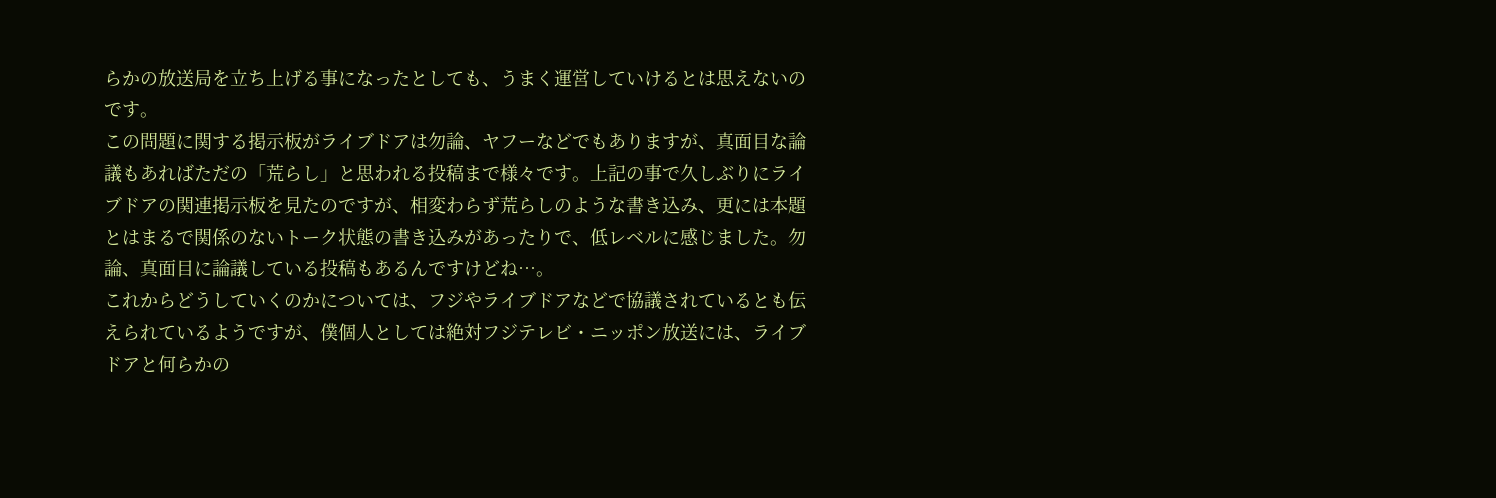らかの放送局を立ち上げる事になったとしても、うまく運営していけるとは思えないのです。
この問題に関する掲示板がライブドアは勿論、ヤフーなどでもありますが、真面目な論議もあればただの「荒らし」と思われる投稿まで様々です。上記の事で久しぶりにライブドアの関連掲示板を見たのですが、相変わらず荒らしのような書き込み、更には本題とはまるで関係のないトーク状態の書き込みがあったりで、低レベルに感じました。勿論、真面目に論議している投稿もあるんですけどね…。
これからどうしていくのかについては、フジやライブドアなどで協議されているとも伝えられているようですが、僕個人としては絶対フジテレビ・ニッポン放送には、ライブドアと何らかの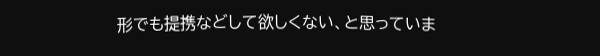形でも提携などして欲しくない、と思っていま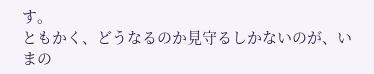す。
ともかく、どうなるのか見守るしかないのが、いまの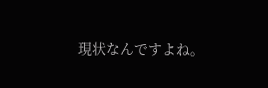現状なんですよね。